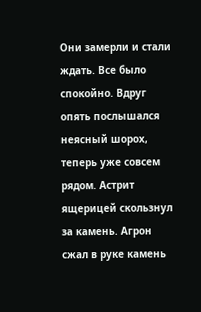Они замерли и стали ждать. Все было спокойно. Вдруг опять послышался неясный шорох, теперь уже совсем рядом. Астрит ящерицей скользнул за камень. Агрон сжал в руке камень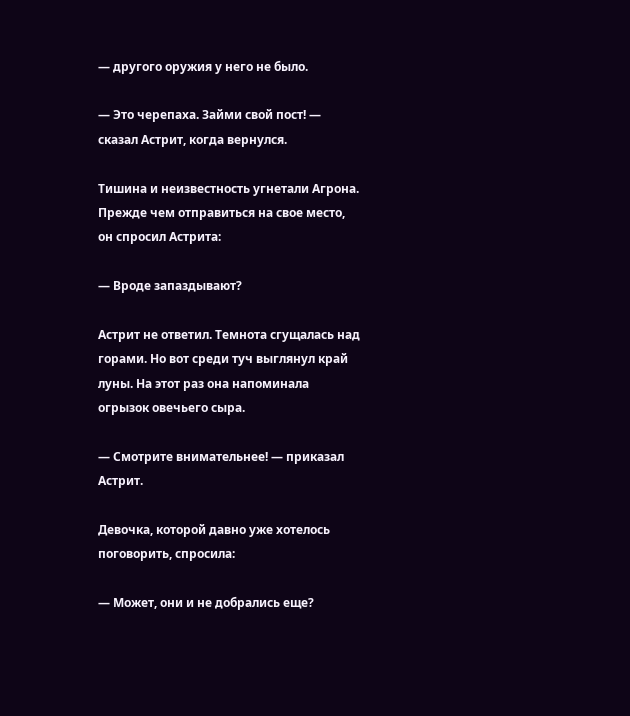— другого оружия у него не было.

— Это черепаха. Займи свой пост! — сказал Астрит, когда вернулся.

Тишина и неизвестность угнетали Агрона. Прежде чем отправиться на свое место, он спросил Астрита:

— Вроде запаздывают?

Астрит не ответил. Темнота сгущалась над горами. Но вот среди туч выглянул край луны. На этот раз она напоминала огрызок овечьего сыра.

— Смотрите внимательнее! — приказал Астрит.

Девочка, которой давно уже хотелось поговорить, спросила:

— Может, они и не добрались еще?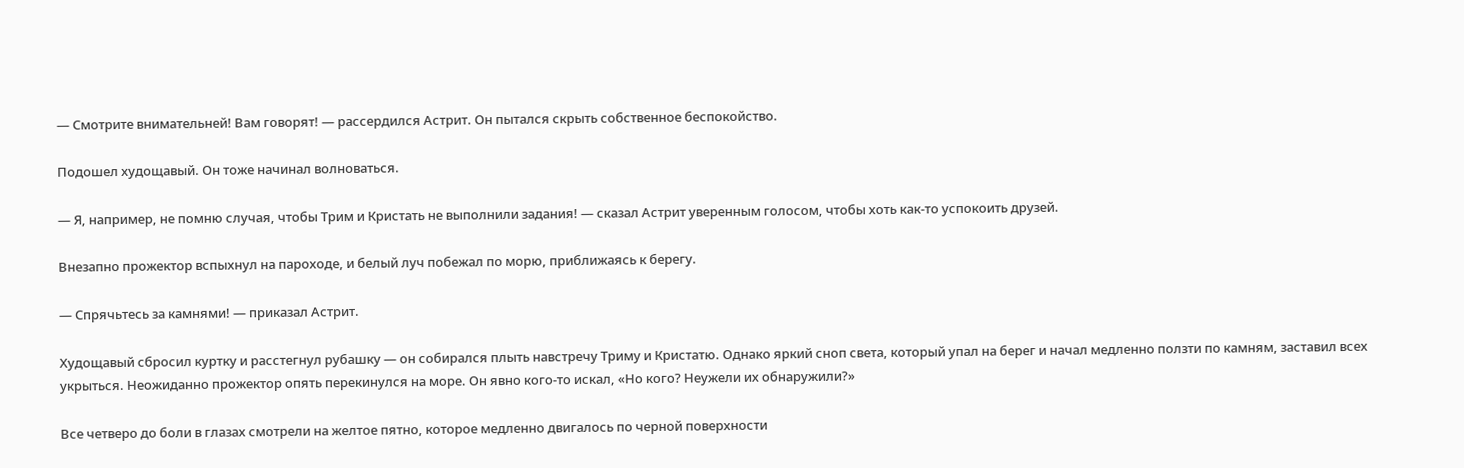— Смотрите внимательней! Вам говорят! — рассердился Астрит. Он пытался скрыть собственное беспокойство.

Подошел худощавый. Он тоже начинал волноваться.

— Я, например, не помню случая, чтобы Трим и Кристать не выполнили задания! — сказал Астрит уверенным голосом, чтобы хоть как-то успокоить друзей.

Внезапно прожектор вспыхнул на пароходе, и белый луч побежал по морю, приближаясь к берегу.

— Спрячьтесь за камнями! — приказал Астрит.

Худощавый сбросил куртку и расстегнул рубашку — он собирался плыть навстречу Триму и Кристатю. Однако яркий сноп света, который упал на берег и начал медленно ползти по камням, заставил всех укрыться. Неожиданно прожектор опять перекинулся на море. Он явно кого-то искал, «Но кого? Неужели их обнаружили?»

Все четверо до боли в глазах смотрели на желтое пятно, которое медленно двигалось по черной поверхности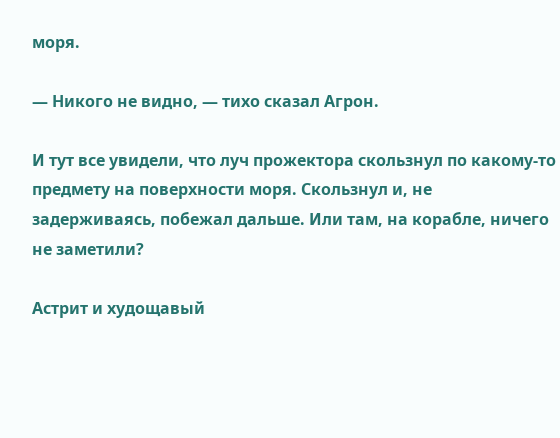моря.

— Никого не видно, — тихо сказал Агрон.

И тут все увидели, что луч прожектора скользнул по какому-то предмету на поверхности моря. Скользнул и, не задерживаясь, побежал дальше. Или там, на корабле, ничего не заметили?

Астрит и худощавый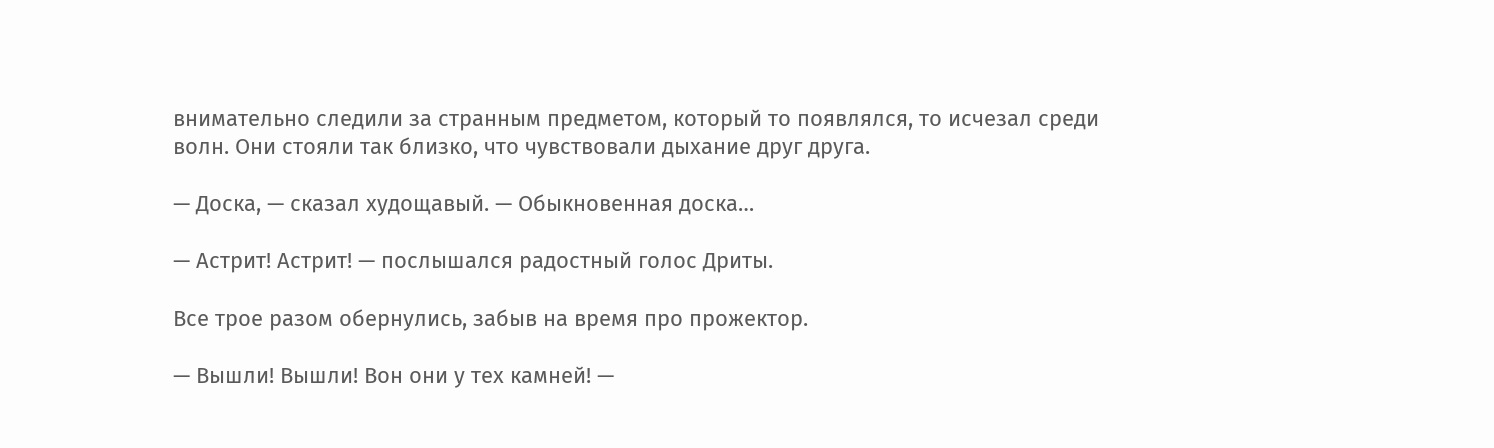внимательно следили за странным предметом, который то появлялся, то исчезал среди волн. Они стояли так близко, что чувствовали дыхание друг друга.

— Доска, — сказал худощавый. — Обыкновенная доска…

— Астрит! Астрит! — послышался радостный голос Дриты.

Все трое разом обернулись, забыв на время про прожектор.

— Вышли! Вышли! Вон они у тех камней! —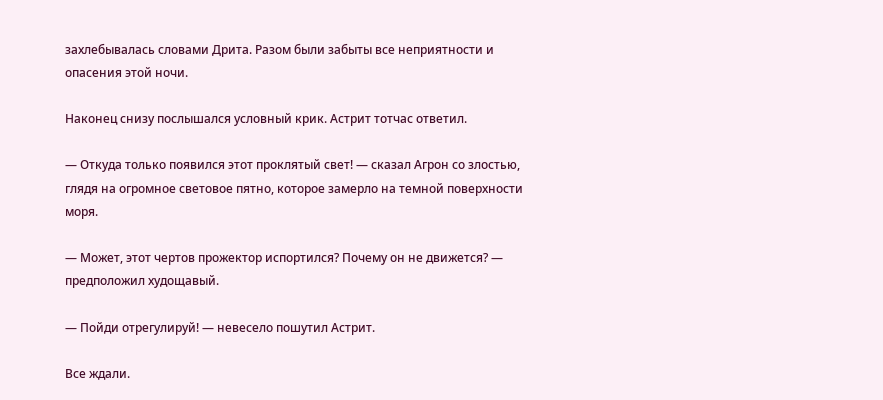захлебывалась словами Дрита. Разом были забыты все неприятности и опасения этой ночи.

Наконец снизу послышался условный крик. Астрит тотчас ответил.

— Откуда только появился этот проклятый свет! — сказал Агрон со злостью, глядя на огромное световое пятно, которое замерло на темной поверхности моря.

— Может, этот чертов прожектор испортился? Почему он не движется? — предположил худощавый.

— Пойди отрегулируй! — невесело пошутил Астрит.

Все ждали.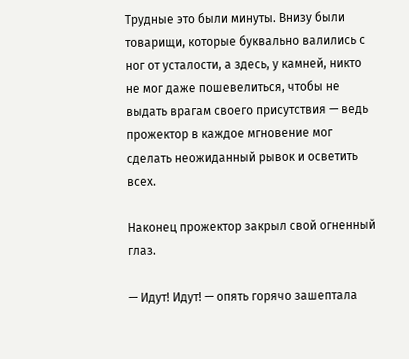Трудные это были минуты. Внизу были товарищи, которые буквально валились с ног от усталости, а здесь, у камней, никто не мог даже пошевелиться, чтобы не выдать врагам своего присутствия — ведь прожектор в каждое мгновение мог сделать неожиданный рывок и осветить всех.

Наконец прожектор закрыл свой огненный глаз.

— Идут! Идут! — опять горячо зашептала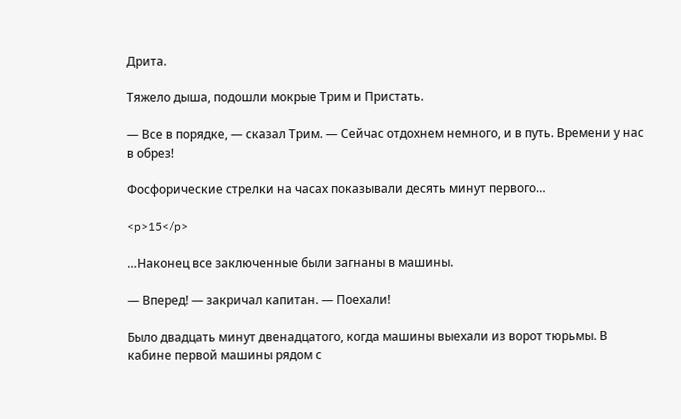Дрита.

Тяжело дыша, подошли мокрые Трим и Пристать.

— Все в порядке, — сказал Трим. — Сейчас отдохнем немного, и в путь. Времени у нас в обрез!

Фосфорические стрелки на часах показывали десять минут первого…

<p>15</p>

…Наконец все заключенные были загнаны в машины.

— Вперед! — закричал капитан. — Поехали!

Было двадцать минут двенадцатого, когда машины выехали из ворот тюрьмы. В кабине первой машины рядом с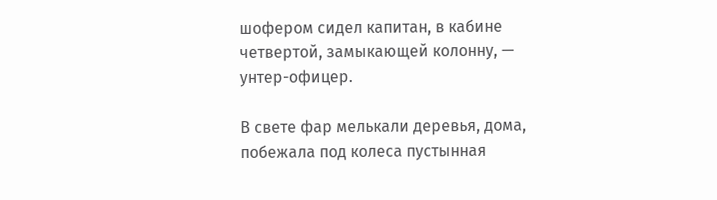шофером сидел капитан, в кабине четвертой, замыкающей колонну, — унтер-офицер.

В свете фар мелькали деревья, дома, побежала под колеса пустынная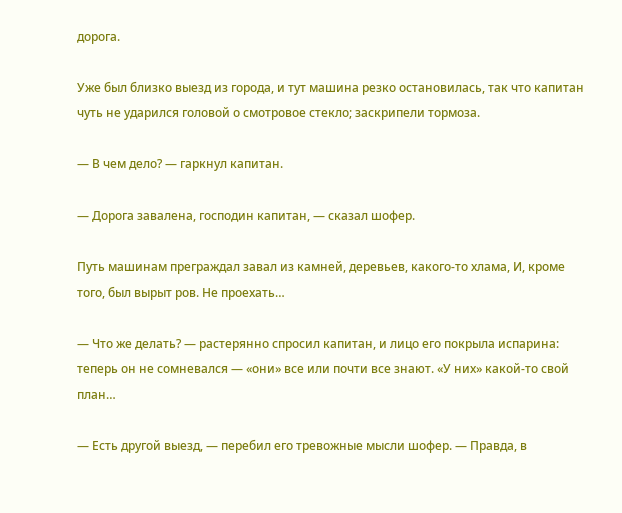дорога.

Уже был близко выезд из города, и тут машина резко остановилась, так что капитан чуть не ударился головой о смотровое стекло; заскрипели тормоза.

— В чем дело? — гаркнул капитан.

— Дорога завалена, господин капитан, — сказал шофер.

Путь машинам преграждал завал из камней, деревьев, какого-то хлама, И, кроме того, был вырыт ров. Не проехать…

— Что же делать? — растерянно спросил капитан, и лицо его покрыла испарина: теперь он не сомневался — «они» все или почти все знают. «У них» какой-то свой план…

— Есть другой выезд, — перебил его тревожные мысли шофер. — Правда, в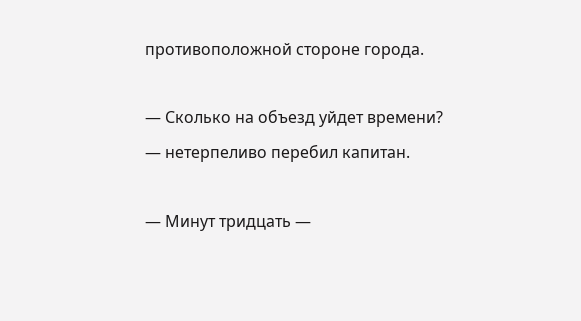противоположной стороне города.

— Сколько на объезд уйдет времени? — нетерпеливо перебил капитан.

— Минут тридцать —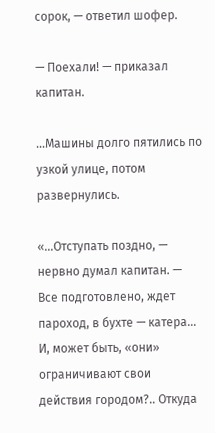сорок, — ответил шофер.

— Поехали! — приказал капитан.

…Машины долго пятились по узкой улице, потом развернулись.

«…Отступать поздно, — нервно думал капитан. — Все подготовлено, ждет пароход, в бухте — катера… И, может быть, «они» ограничивают свои действия городом?.. Откуда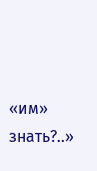«им» знать?..»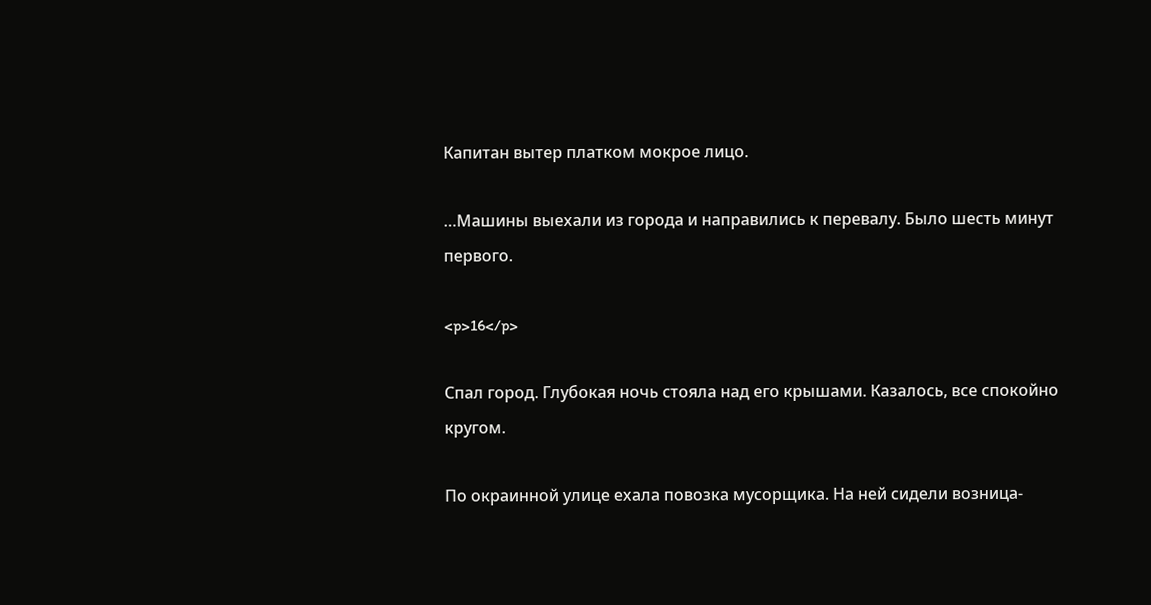Капитан вытер платком мокрое лицо.

…Машины выехали из города и направились к перевалу. Было шесть минут первого.

<p>16</p>

Спал город. Глубокая ночь стояла над его крышами. Казалось, все спокойно кругом.

По окраинной улице ехала повозка мусорщика. На ней сидели возница-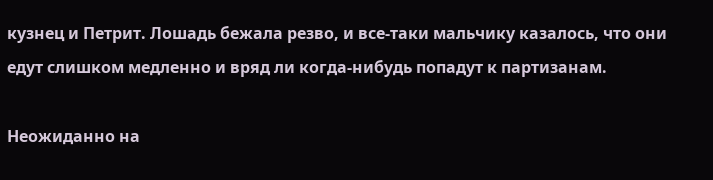кузнец и Петрит. Лошадь бежала резво, и все-таки мальчику казалось, что они едут слишком медленно и вряд ли когда-нибудь попадут к партизанам.

Неожиданно на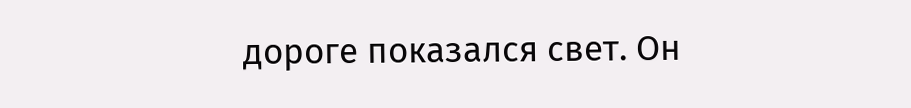дороге показался свет. Он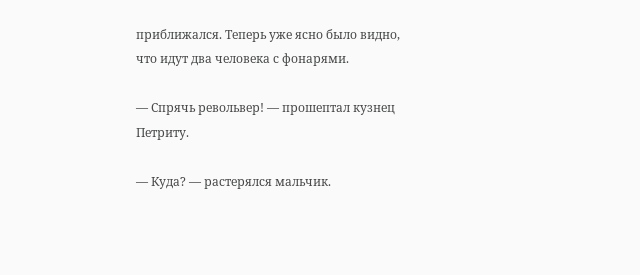приближался. Теперь уже ясно было видно, что идут два человека с фонарями.

— Спрячь револьвер! — прошептал кузнец Петриту.

— Куда? — растерялся мальчик.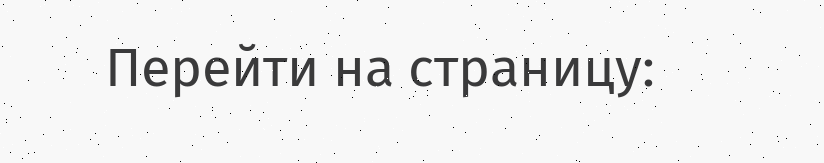Перейти на страницу: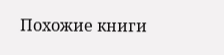Похожие книги